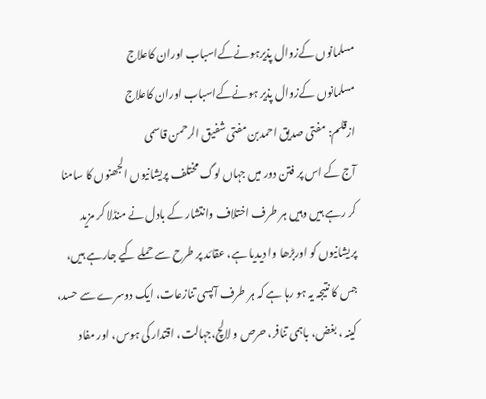مسلمانوں کےزوال پذیرہونےکےاسباب اوران کاعلاج
مسلمانوں کےزوال پذیر ہونےکےاسباب اوران کاعلاج
ازقلم: مفتی صدیق احمدبن مفتی شفیق الرحمن قاسمی
آج کے اس پر فتن دور میں جہاں لوگ مختلف پریشانیوں الجھنوں کا سامنا کر رہے ہیں وہیں ہر طرف اختلاف وانتشار کے بادل نے منڈلا کر مزید پریشانیوں کو اوربڑھا وا دیدیا ہے، عقائد پر طرح سے حملے کیے جارہے ہیں، جس کا نتیجہ یہ ہو رہا ہے کہ ہر طرف آپسی تنازعات، ایک دوسرے سے حسد، کینہ ، بغض، باہمی تنافر، حرص و لالچ،جہالت، اقتدار کی ہوس، اور مفاد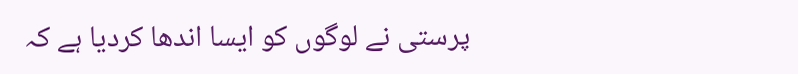پرستی نے لوگوں کو ایسا اندھا کردیا ہے کہ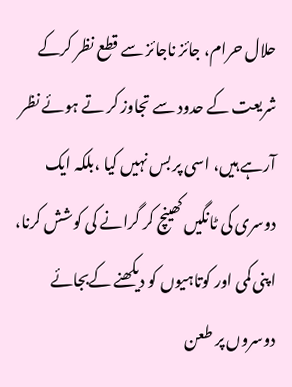حلال حرام، جائز ناجائز سے قطع نظر کرکے شریعت کے حدود سے تجاوز کر تے ہوئے نظر آرہے ہیں، اسی پر بس نہیں کیا ،بلکہ ایک دوسری کی ٹانگیں کھینچ کر گرانے کی کوشش کرنا، اپنی کمی اور کوتاہیوں کو دیکھنے کےبجائے دوسروں پر طعن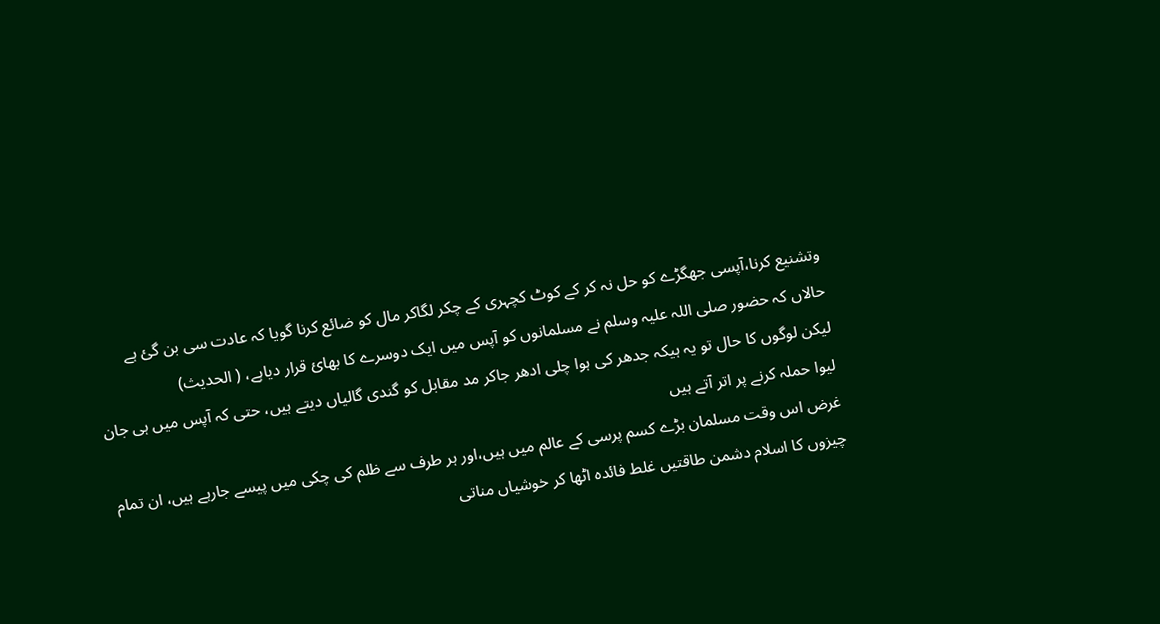وتشنیع کرنا،آپسی جھگڑے کو حل نہ کر کے کوٹ کچہری کے چکر لگاکر مال کو ضائع کرنا گویا کہ عادت سی بن گئ ہے
حالاں کہ حضور صلی اللہ علیہ وسلم نے مسلمانوں کو آپس میں ایک دوسرے کا بھائ قرار دیاہے، ( الحدیث)
لیکن لوگوں کا حال تو یہ ہیکہ جدھر کی ہوا چلی ادھر جاکر مد مقابل کو گندی گالیاں دیتے ہیں، حتی کہ آپس میں ہی جان لیوا حملہ کرنے پر اتر آتے ہیں
غرض اس وقت مسلمان بڑے کسم پرسی کے عالم میں ہیں،اور ہر طرف سے ظلم کی چکی میں پیسے جارہے ہیں، ان تمام چیزوں کا اسلام دشمن طاقتیں غلط فائدہ اٹھا کر خوشیاں مناتی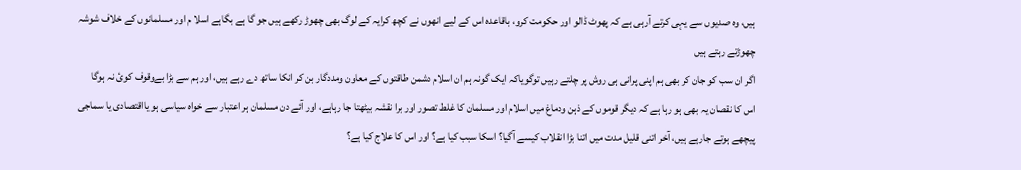ہیں، وہ صدیوں سے یہی کرتے آرہی ہے کہ پھوٹ ڈالو اور حکومت کرو، باقاعدہ اس کے لیے انھوں نے کچھ کرایہ کے لوگ بھی چھوڑ رکھے ہیں جو گا ہے بگاہے اسلا م اور مسلمانوں کے خلاف شوشہ چھوڑتے رہتے ہیں
اگر ان سب کو جان کر بھی ہم اپنی پرانی ہی روش پر چلتے رہیں توگویاکہ ایک گونہ ہم ان اسلام دشمن طاقتوں کے معاون ومددگار بن کر انکا ساتھ دے رہے ہیں، اور ہم سے بڑا بےوقوف کوئ نہ ہوگا
اس کا نقصان یہ بھی ہو رہا ہے کہ دیگر قوموں کے ذہن ودماغ میں اسلام اور مسلمان کا غلط تصور اور برا نقشہ بیٹھتا جا رہاہے، اور آئے دن مسلمان ہر اعتبار سے خواہ سیاسی ہو یااقتصادی یا سماجی پیچھے ہوتے جارہے ہیں، آخر اتنی قلیل مدت میں اتنا بڑا انقلاب کیسے آگیا؟ اسکا سبب کیا ہے؟ اور اس کا علاج کیا ہے؟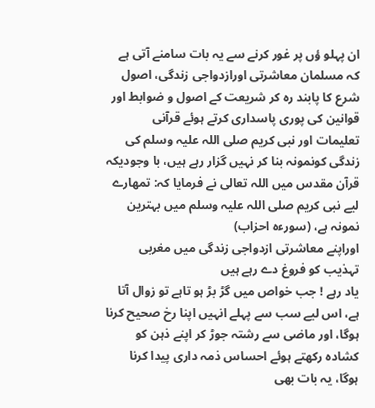ان پہلو ؤں پر غور کرنے سے یہ بات سامنے آتی ہے کہ مسلمان معاشرتی اورازدواجی زندگی، اصول شرع کا پابند رہ کر شریعت کے اصول و ضوابط اور قوانین کی پوری پاسداری کرتے ہوئے قرآنی تعلیمات اور نبی کریم صلی اللہ علیہ وسلم کی زندگی کونمونہ بنا کر نہیں گزار رہے ہیں، با وجودیکہ قرآن مقدس میں اللہ تعالی نے فرمایا کہ: تمھارے لیے نبی کریم صلی اللہ علیہ وسلم میں بہترین نمونہ ہے، (سورءہ احزاب)
اوراپنے معاشرتی ازدواجی زندگی میں مغربی تہذیب کو فروغ دے رہے ہیں
یاد رہے ! جب خواص میں گڑ بڑ ہو تاہے تو زوال آتا ہے، اس لیے سب سے پہلے انہیں اپنا رخ صحیح کرنا ہوگا، اور ماضی سے رشتہ جوڑ کر اپنے ذہن کو کشادہ رکھتے ہوئے احساس ذمہ داری پیدا کرنا ہوگا، یہ بات بھی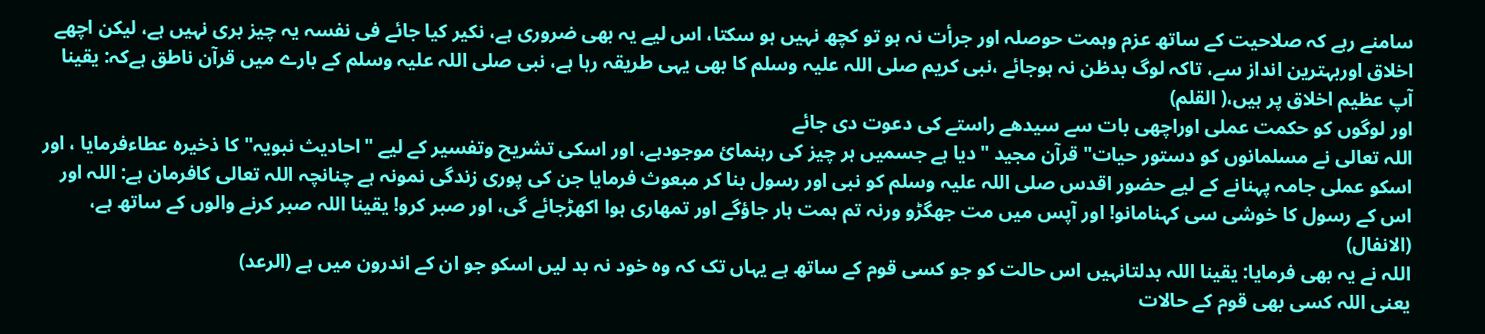سامنے رہے کہ صلاحیت کے ساتھ عزم وہمت حوصلہ اور جرأت نہ ہو تو کچھ نہیں ہو سکتا، اس لیے یہ بھی ضروری ہے، نکیر کیا جائے فی نفسہ یہ چیز بری نہیں ہے، لیکن اچھے اخلاق اوربہترین انداز سے، تاکہ لوگ بدظن نہ ہوجائے ،نبی کریم صلی اللہ علیہ وسلم کا بھی یہی طریقہ رہا ہے، نبی صلی اللہ علیہ وسلم کے بارے میں قرآن ناطق ہےکہ: یقینا آپ عظیم اخلاق پر ہیں،( القلم)
اور لوگوں کو حکمت عملی اوراچھی بات سے سیدھے راستے کی دعوت دی جائے
اللہ تعالی نے مسلمانوں کو دستور حیات" قرآن مجید "دیا ہے جسمیں ہر چیز کی رہنمائ موجودہے، اور اسکی تشریح وتفسیر کے لیے "احادیث نبویہ" کا ذخیرہ عطاءفرمایا ، اور اسکو عملی جامہ پہنانے کے لیے حضور اقدس صلی اللہ علیہ وسلم کو نبی اور رسول بنا کر مبعوث فرمایا جن کی پوری زندگی نمونہ ہے چنانچہ اللہ تعالی کافرمان ہے: اللہ اور اس کے رسول کا خوشی سی کہنامانو! اور آپس میں مت جھگڑو ورنہ تم ہمت ہار جاؤگے اور تمھاری ہوا اکھڑجائے گی، اور صبر کرو! یقینا اللہ صبر کرنے والوں کے ساتھ ہے، (الانفال)
اللہ نے یہ بھی فرمایا: یقینا اللہ بدلتانہیں اس حالت کو جو کسی قوم کے ساتھ ہے یہاں تک کہ وہ خود نہ بد لیں اسکو جو ان کے اندرون میں ہے (الرعد)
یعنی اللہ کسی بھی قوم کے حالات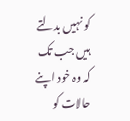کو نہیں بدلتے ہیں جب تک کہ وہ خود اپنے حالات کو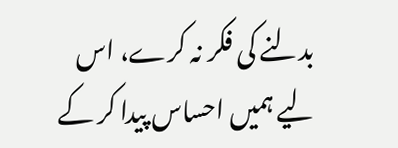بدلنے کی فکر نہ کرے، اس لیے ہمیں احساس پیدا کر کے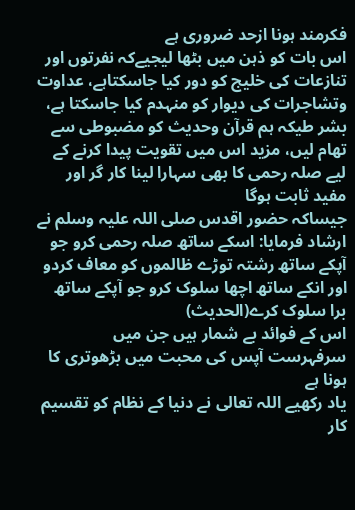فکرمند ہونا ازحد ضروری ہے
اس بات کو ذہن میں بٹھا لیجیےکہ نفرتوں اور تنازعات کی خلیج کو دور کیا جاسکتاہے، عداوت وتشاجرات کی دیوار کو منہدم کیا جاسکتا ہے، بشر طیکہ ہم قرآن وحدیث کو مضبوطی سے تھام لیں، مزید اس میں تقویت پیدا کرنے کے لیے صلہ رحمی کا بھی سہارا لینا کار گر اور مفید ثابت ہوگا
جیساکہ حضور اقدس صلی اللہ علیہ وسلم نے ارشاد فرمایا: اسکے ساتھ صلہ رحمی کرو جو آپکے ساتھ رشتہ توڑے ظالموں کو معاف کردو اور انکے ساتھ اچھا سلوک کرو جو آپکے ساتھ برا سلوک کرے(الحدیث)
اس کے فوائد بے شمار ہیں جن میں سرفہرست آپس کی محبت میں بڑھوتری کا ہونا ہے
یاد رکھیے اللہ تعالی نے دنیا کے نظام کو تقسیم کار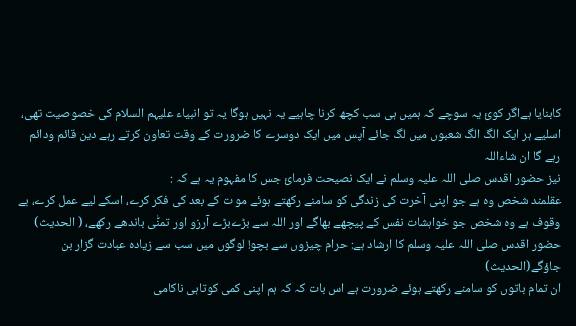کابنایا ہےاگر کوئ یہ سوچے کہ ہمیں ہی سب کچھ کرنا چاہیے یہ نہیں ہوگا یہ تو انبیاء علیہم السلام کی خصوصیت تھی، اسلیے ہر ایک الگ الگ شعبوں میں لگ جائے آپس میں ایک دوسرے کا ضرورت کے وقت تعاون کرتے رہے دین قائم ودائم رہے گا ان شاءاللہ
نیز حضور اقدس صلی اللہ علیہ وسلم نے ایک نصیحت فرمائ جس کا مفہوم یہ ہے کہ :
عقلمند شخص وہ ہے جو اپنی آخرت کی زندگی کو سامنے رکھتے ہوئے مو ت کے بعد کی فکر کرے، اسکے لیے عمل کرے، بے وقوف ہے وہ شخص جو خواہشات نفس کے پیچھے بھاگے اور اللہ سے بڑےبڑے آرزو اور تمنّٰی باندھے رکھے، ( الحدیث)
حضور اقدس صلی اللہ علیہ وسلم کا ارشاد ہے: حرام چیزوں سے بچو! لوگوں میں سب سے زیادہ عبادت گزار بن جاؤگے(الحدیث)
ان تمام باتوں کو سامنے رکھتے ہوئے ضرورت ہے اس بات کہ کہ ہم اپنی کمی کوتاہی ناکامی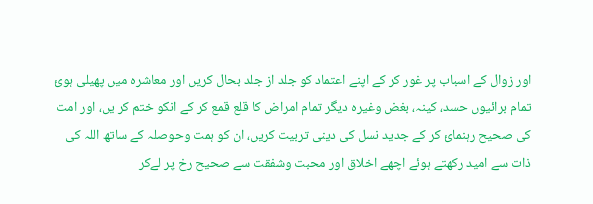اور زوال کے اسباب پر غور کر کے اپنے اعتماد کو جلد از جلد بحال کریں اور معاشرہ میں پھیلی ہوئ تمام برائیوں حسد، کینہ، بغض وغیرہ دیگر تمام امراض کا قلع قمع کر کے انکو ختم کر یں، اور امت کی صحیح رہنمائ کر کے جدید نسل کی دینی تربیت کریں، ان کو ہمت وحوصلہ کے ساتھ اللہ کی ذات سے امید رکھتے ہوئے اچھے اخلاق اور محبت وشفقت سے صحیح رخ پر لےکر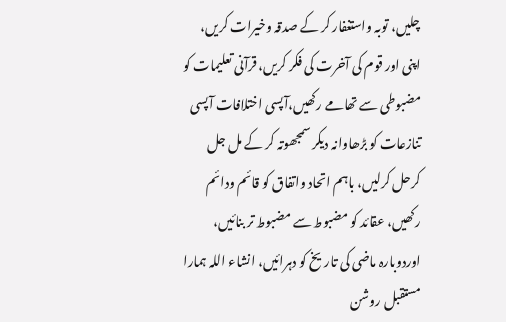چلیں، توبہ واستغفار کر کے صدقہ وخیرات کریں، اپنی اور قوم کی آخرت کی فکر کریں، قرآنی تعلیمات کو مضبوطی سے تھامے رکھیں،آپسی اختلافات آپسی تنازعات کو بڑھاوانہ دیکر سمجھوتہ کر کے مل جل کرحل کرلیں، باہم اتحاد واتفاق کو قائم ودائم رکھیں، عقائد کو مضبوط سے مضبوط تر بنائیں، اوردوبارہ ماضی کی تاریخ کو دہرائیں، انشاء اللہ ہمارا مستقبل روشن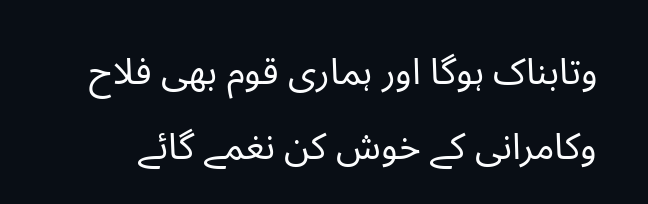وتابناک ہوگا اور ہماری قوم بھی فلاح وکامرانی کے خوش کن نغمے گائے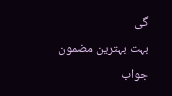گی
بہت بہترین مضمون
جواب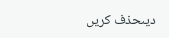دیںحذف کریں